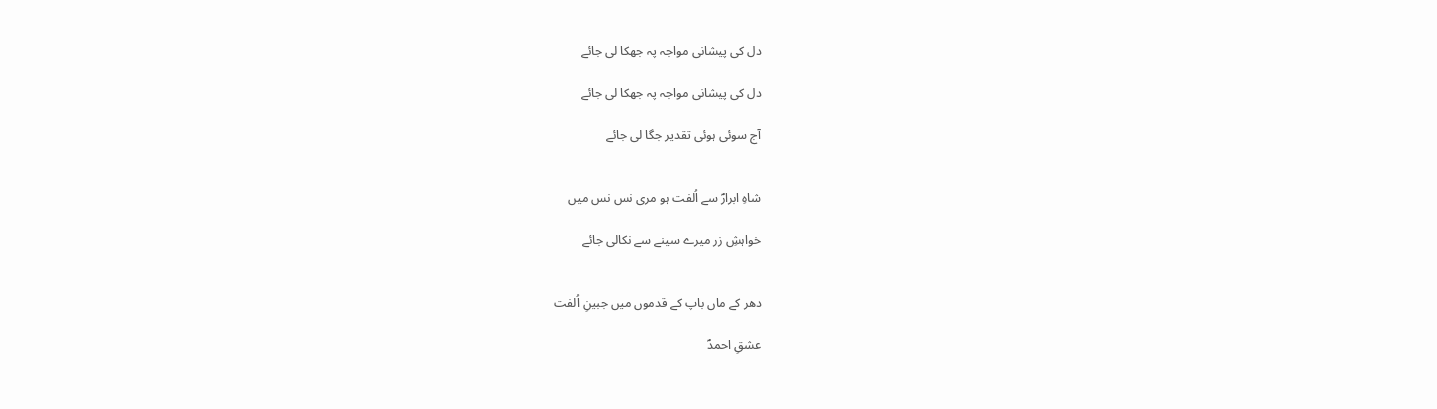دل کی پیشانی مواجہ پہ جھکا لی جائے

دل کی پیشانی مواجہ پہ جھکا لی جائے

آج سوئی ہوئی تقدیر جگا لی جائے


شاہِ ابرارؐ سے اُلفت ہو مری نس نس میں

خواہشِ زر میرے سینے سے نکالی جائے


دھر کے ماں باپ کے قدموں میں جبینِ اُلفت

عشقِ احمدؐ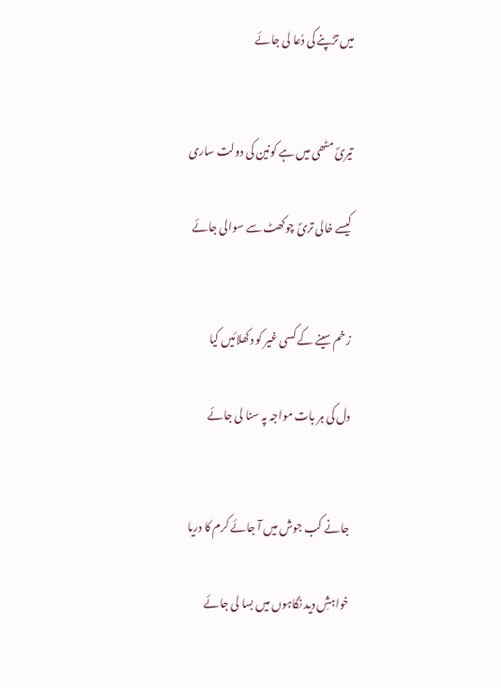میں تڑپنے کی دُعا لی جائے


تیریؐ مٹھی میں ہے کونین کی دولت ساری

کیسے خالی تریؐ چوکھٹ سے سوالی جائے


زخم سینے کے کسی غیر کو دکھلائیں کیا

دل کی ہر بات مواجہ پہ سنا لی جائے


جانے کب جوش میں آ جائے کرم کا دریا

خواہشِ دید نگاہوں میں بسا لی جائے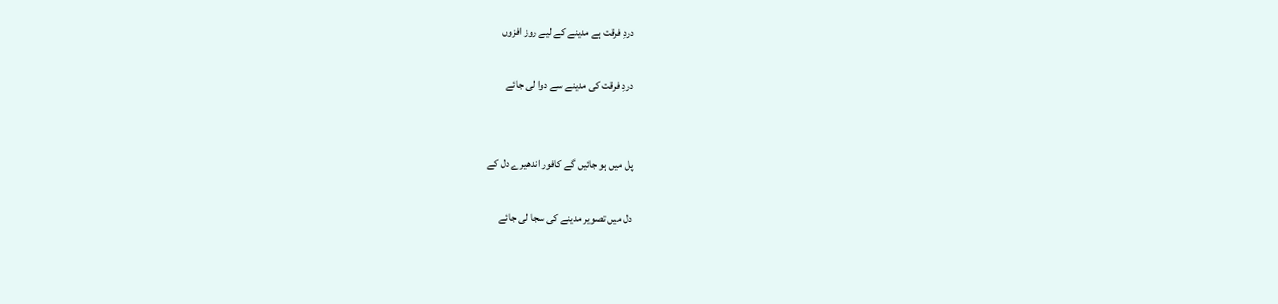دردِ فرقت ہے مدینے کے لیے روز افزوں

دردِ فرقت کی مدینے سے دوا لی جائے


پل میں ہو جائیں گے کافور اندھیرے دل کے

دل میں تصویر مدینے کی سجا لی جائے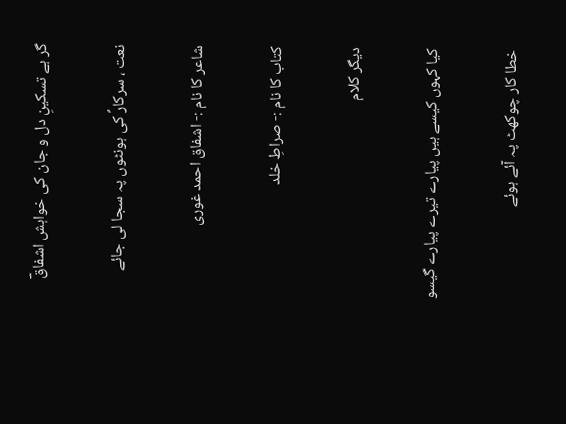گر ہے تسکینِ دل و جان کی خواہش اشفاقؔ

نعت ، سرکارؐ کی ہونٹوں پہ سجا لی جائے

شاعر کا نام :- اشفاق احمد غوری

کتاب کا نام :- صراطِ خلد

دیگر کلام

کیا کہوں کیسے ہیں پیارے تیرے پیارے گیسو

خطا کار چوکھٹ پہ آئے ہوئے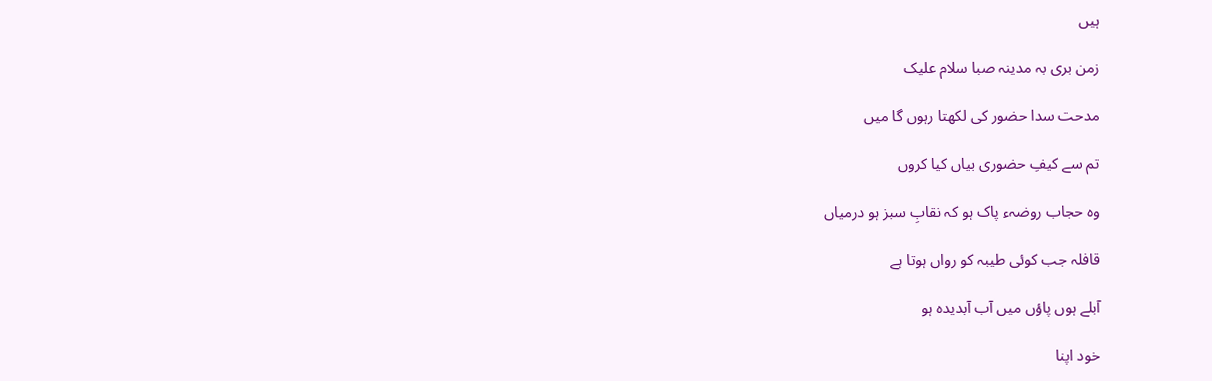ہیں

زمن بری بہ مدینہ صبا سلام علیک

مدحت سدا حضور کی لکھتا رہوں گا میں

تم سے کیفِ حضوری بیاں کیا کروں

وہ حجاب روضہء پاک ہو کہ نقابِ سبز ہو درمیاں

قافلہ جب کوئی طیبہ کو رواں ہوتا ہے

آبلے ہوں پاؤں میں آب آبدیدہ ہو

خود اپنا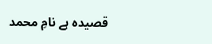قصیدہ ہے نامِ محمد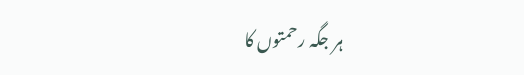ہر جگہ رحمتوں کا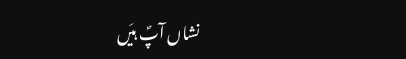نشاں آپؐ ہیَں